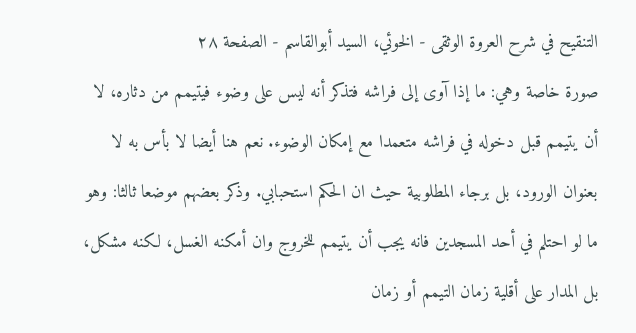التنقيح في شرح العروة الوثقى - الخوئي، السيد أبوالقاسم - الصفحة ٢٨
صورة خاصة وهي: ما إذا آوى إلى فراشه فتذكر أنه ليس على وضوء فيتيمم من دثاره، لا أن يتيمم قبل دخوله في فراشه متعمدا مع إمكان الوضوء. نعم هنا أيضا لا بأس به لا بعنوان الورود، بل برجاء المطلوبية حيث ان الحكم استحبابي. وذكر بعضهم موضعا ثالثا: وهو ما لو احتلم في أحد المسجدين فانه يجب أن يتيمم للخروج وان أمكنه الغسل، لكنه مشكل، بل المدار على أقلية زمان التيمم أو زمان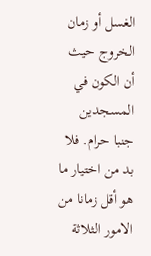الغسل أو زمان الخروج حيث أن الكون في المسجدين جنبا حرام. فلا بد من اختيار ما هو أقل زمانا من الامور الثلاثة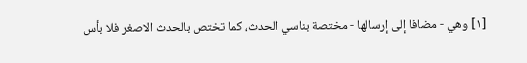[١] وهي - مضافا إلى إرسالها - مختصة بناسي الحدث، كما تختص بالحدث الاصغر فلا بأس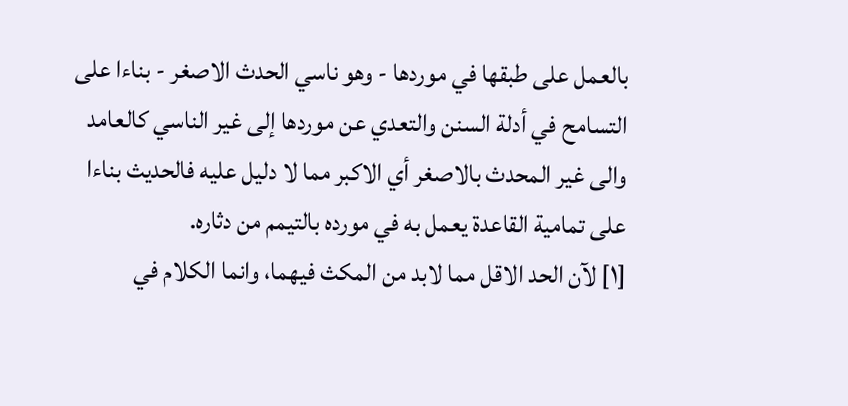بالعمل على طبقها في موردها - وهو ناسي الحدث الاصغر - بناءا على التسامح في أدلة السنن والتعدي عن موردها إلى غير الناسي كالعامد والى غير المحدث بالاصغر أي الاكبر مما لا دليل عليه فالحديث بناءا على تمامية القاعدة يعمل به في مورده بالتيمم من دثاره.
[١] لآن الحد الاقل مما لابد من المكث فيهما، وانما الكلام في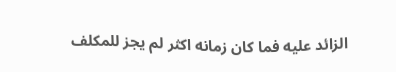الزائد عليه فما كان زمانه اكثر لم يجز للمكلف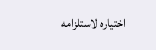اختياره لاستلزامه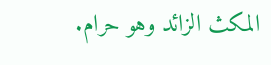المكث الزائد وهو حرام.